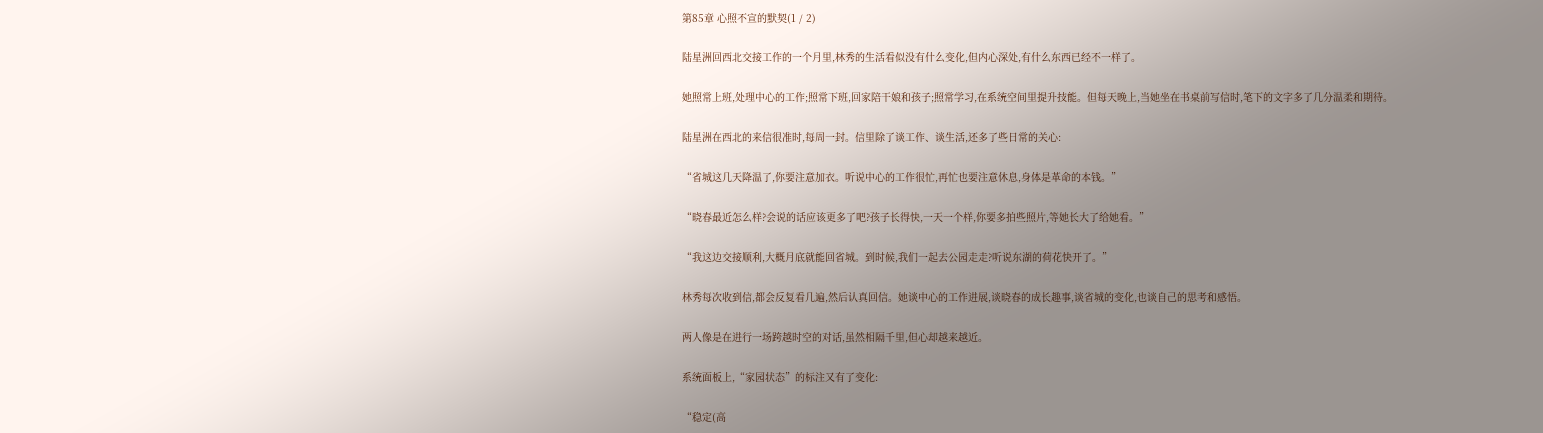第85章 心照不宣的默契(1 / 2)

陆星洲回西北交接工作的一个月里,林秀的生活看似没有什么变化,但内心深处,有什么东西已经不一样了。

她照常上班,处理中心的工作;照常下班,回家陪干娘和孩子;照常学习,在系统空间里提升技能。但每天晚上,当她坐在书桌前写信时,笔下的文字多了几分温柔和期待。

陆星洲在西北的来信很准时,每周一封。信里除了谈工作、谈生活,还多了些日常的关心:

“省城这几天降温了,你要注意加衣。听说中心的工作很忙,再忙也要注意休息,身体是革命的本钱。”

“晓春最近怎么样?会说的话应该更多了吧?孩子长得快,一天一个样,你要多拍些照片,等她长大了给她看。”

“我这边交接顺利,大概月底就能回省城。到时候,我们一起去公园走走?听说东湖的荷花快开了。”

林秀每次收到信,都会反复看几遍,然后认真回信。她谈中心的工作进展,谈晓春的成长趣事,谈省城的变化,也谈自己的思考和感悟。

两人像是在进行一场跨越时空的对话,虽然相隔千里,但心却越来越近。

系统面板上,“家园状态”的标注又有了变化:

“稳定(高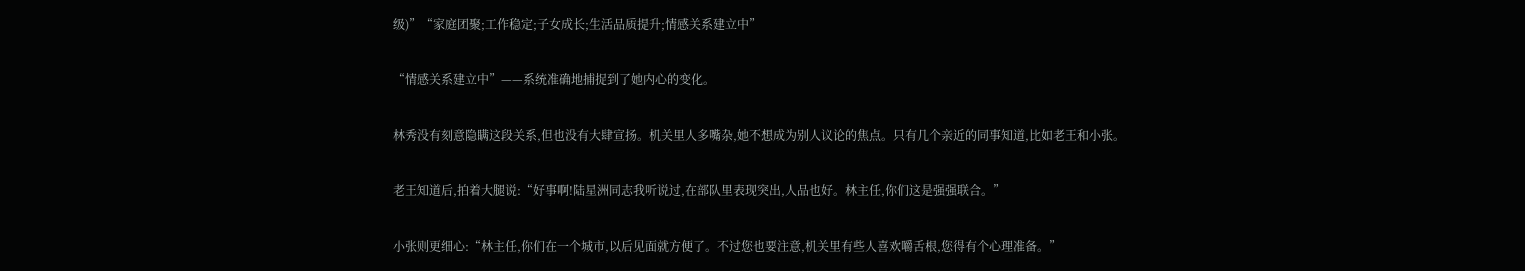级)”“家庭团聚;工作稳定;子女成长;生活品质提升;情感关系建立中”

“情感关系建立中”——系统准确地捕捉到了她内心的变化。

林秀没有刻意隐瞒这段关系,但也没有大肆宣扬。机关里人多嘴杂,她不想成为别人议论的焦点。只有几个亲近的同事知道,比如老王和小张。

老王知道后,拍着大腿说:“好事啊!陆星洲同志我听说过,在部队里表现突出,人品也好。林主任,你们这是强强联合。”

小张则更细心:“林主任,你们在一个城市,以后见面就方便了。不过您也要注意,机关里有些人喜欢嚼舌根,您得有个心理准备。”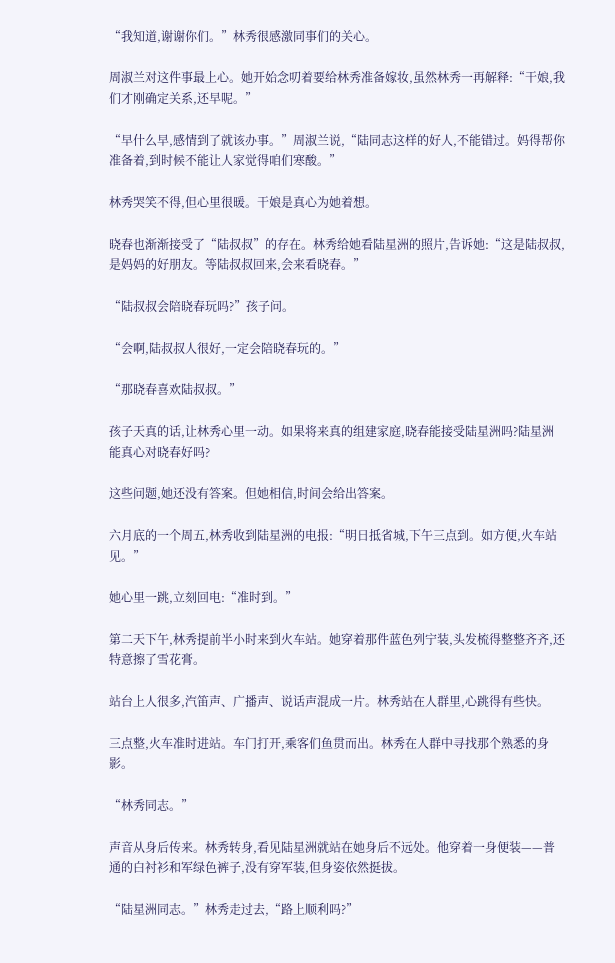“我知道,谢谢你们。”林秀很感激同事们的关心。

周淑兰对这件事最上心。她开始念叨着要给林秀准备嫁妆,虽然林秀一再解释:“干娘,我们才刚确定关系,还早呢。”

“早什么早,感情到了就该办事。”周淑兰说,“陆同志这样的好人,不能错过。妈得帮你准备着,到时候不能让人家觉得咱们寒酸。”

林秀哭笑不得,但心里很暖。干娘是真心为她着想。

晓春也渐渐接受了“陆叔叔”的存在。林秀给她看陆星洲的照片,告诉她:“这是陆叔叔,是妈妈的好朋友。等陆叔叔回来,会来看晓春。”

“陆叔叔会陪晓春玩吗?”孩子问。

“会啊,陆叔叔人很好,一定会陪晓春玩的。”

“那晓春喜欢陆叔叔。”

孩子天真的话,让林秀心里一动。如果将来真的组建家庭,晓春能接受陆星洲吗?陆星洲能真心对晓春好吗?

这些问题,她还没有答案。但她相信,时间会给出答案。

六月底的一个周五,林秀收到陆星洲的电报:“明日抵省城,下午三点到。如方便,火车站见。”

她心里一跳,立刻回电:“准时到。”

第二天下午,林秀提前半小时来到火车站。她穿着那件蓝色列宁装,头发梳得整整齐齐,还特意擦了雪花膏。

站台上人很多,汽笛声、广播声、说话声混成一片。林秀站在人群里,心跳得有些快。

三点整,火车准时进站。车门打开,乘客们鱼贯而出。林秀在人群中寻找那个熟悉的身影。

“林秀同志。”

声音从身后传来。林秀转身,看见陆星洲就站在她身后不远处。他穿着一身便装——普通的白衬衫和军绿色裤子,没有穿军装,但身姿依然挺拔。

“陆星洲同志。”林秀走过去,“路上顺利吗?”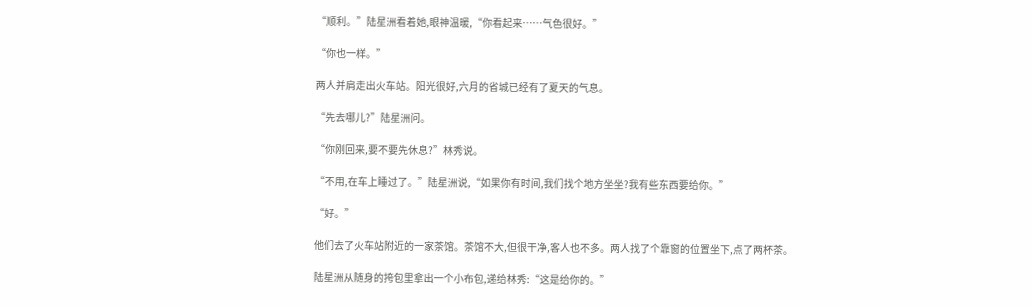“顺利。”陆星洲看着她,眼神温暖,“你看起来……气色很好。”

“你也一样。”

两人并肩走出火车站。阳光很好,六月的省城已经有了夏天的气息。

“先去哪儿?”陆星洲问。

“你刚回来,要不要先休息?”林秀说。

“不用,在车上睡过了。”陆星洲说,“如果你有时间,我们找个地方坐坐?我有些东西要给你。”

“好。”

他们去了火车站附近的一家茶馆。茶馆不大,但很干净,客人也不多。两人找了个靠窗的位置坐下,点了两杯茶。

陆星洲从随身的挎包里拿出一个小布包,递给林秀:“这是给你的。”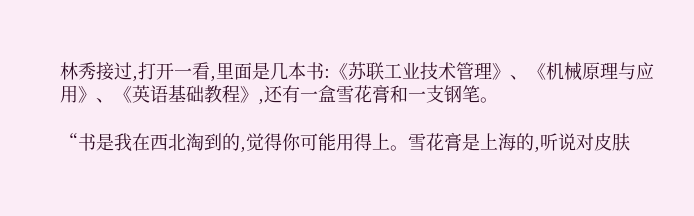林秀接过,打开一看,里面是几本书:《苏联工业技术管理》、《机械原理与应用》、《英语基础教程》,还有一盒雪花膏和一支钢笔。

“书是我在西北淘到的,觉得你可能用得上。雪花膏是上海的,听说对皮肤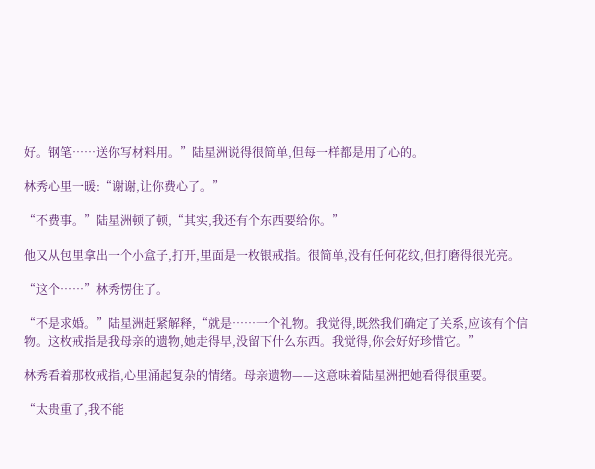好。钢笔……送你写材料用。”陆星洲说得很简单,但每一样都是用了心的。

林秀心里一暖:“谢谢,让你费心了。”

“不费事。”陆星洲顿了顿,“其实,我还有个东西要给你。”

他又从包里拿出一个小盒子,打开,里面是一枚银戒指。很简单,没有任何花纹,但打磨得很光亮。

“这个……”林秀愣住了。

“不是求婚。”陆星洲赶紧解释,“就是……一个礼物。我觉得,既然我们确定了关系,应该有个信物。这枚戒指是我母亲的遗物,她走得早,没留下什么东西。我觉得,你会好好珍惜它。”

林秀看着那枚戒指,心里涌起复杂的情绪。母亲遗物——这意味着陆星洲把她看得很重要。

“太贵重了,我不能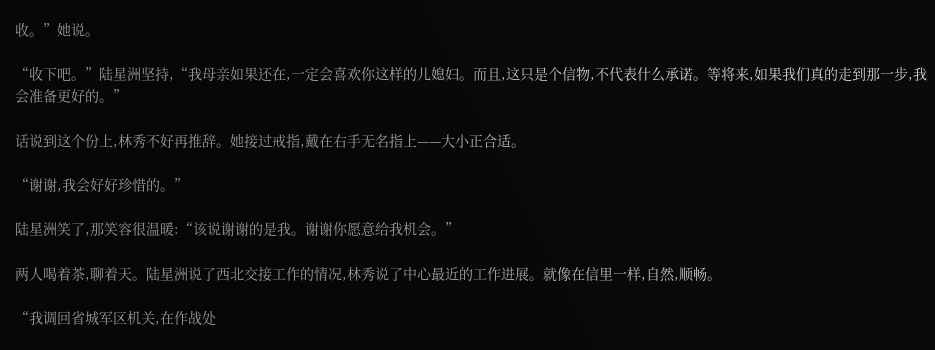收。”她说。

“收下吧。”陆星洲坚持,“我母亲如果还在,一定会喜欢你这样的儿媳妇。而且,这只是个信物,不代表什么承诺。等将来,如果我们真的走到那一步,我会准备更好的。”

话说到这个份上,林秀不好再推辞。她接过戒指,戴在右手无名指上——大小正合适。

“谢谢,我会好好珍惜的。”

陆星洲笑了,那笑容很温暖:“该说谢谢的是我。谢谢你愿意给我机会。”

两人喝着茶,聊着天。陆星洲说了西北交接工作的情况,林秀说了中心最近的工作进展。就像在信里一样,自然,顺畅。

“我调回省城军区机关,在作战处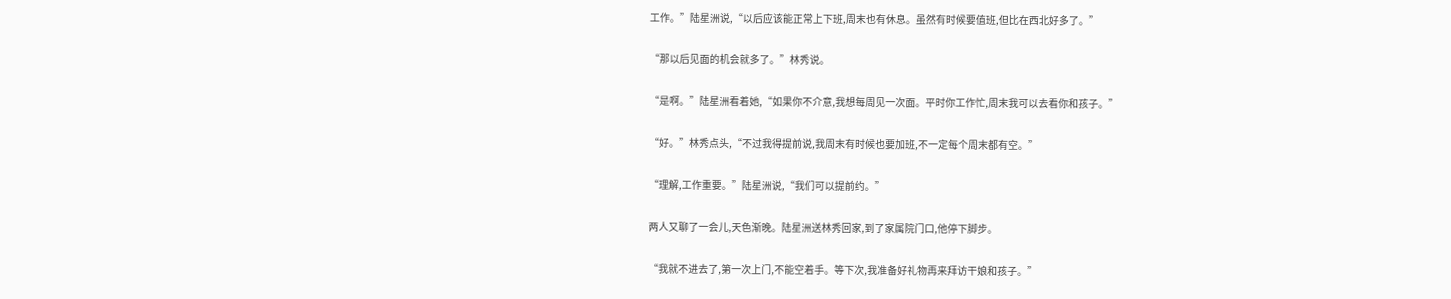工作。”陆星洲说,“以后应该能正常上下班,周末也有休息。虽然有时候要值班,但比在西北好多了。”

“那以后见面的机会就多了。”林秀说。

“是啊。”陆星洲看着她,“如果你不介意,我想每周见一次面。平时你工作忙,周末我可以去看你和孩子。”

“好。”林秀点头,“不过我得提前说,我周末有时候也要加班,不一定每个周末都有空。”

“理解,工作重要。”陆星洲说,“我们可以提前约。”

两人又聊了一会儿,天色渐晚。陆星洲送林秀回家,到了家属院门口,他停下脚步。

“我就不进去了,第一次上门,不能空着手。等下次,我准备好礼物再来拜访干娘和孩子。”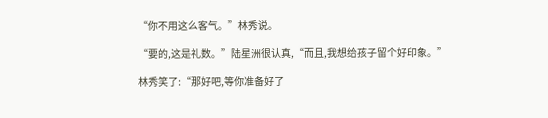“你不用这么客气。”林秀说。

“要的,这是礼数。”陆星洲很认真,“而且,我想给孩子留个好印象。”

林秀笑了:“那好吧,等你准备好了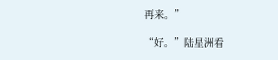再来。”

“好。”陆星洲看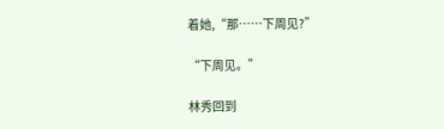着她,“那……下周见?”

“下周见。”

林秀回到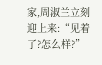家,周淑兰立刻迎上来:“见着了?怎么样?”